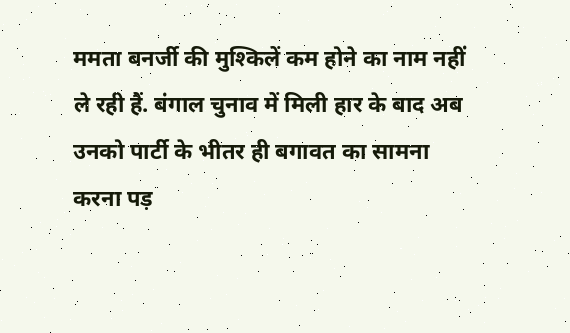ममता बनर्जी की मुश्किलें कम होने का नाम नहीं ले रही हैं. बंगाल चुनाव में मिली हार के बाद अब उनको पार्टी के भीतर ही बगावत का सामना करना पड़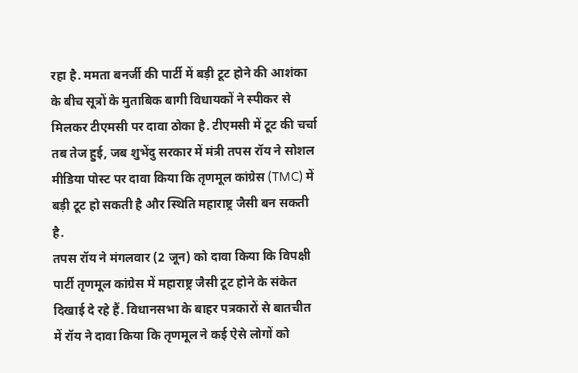रहा है. ममता बनर्जी की पार्टी में बड़ी टूट होने की आशंका के बीच सूत्रों के मुताबिक बागी विधायकों ने स्पीकर से मिलकर टीएमसी पर दावा ठोका है. टीएमसी में टूट की चर्चा तब तेज हुई, जब शुभेंदु सरकार में मंत्री तपस रॉय ने सोशल मीडिया पोस्ट पर दावा किया कि तृणमूल कांग्रेस (TMC) में बड़ी टूट हो सकती है और स्थिति महाराष्ट्र जैसी बन सकती है.
तपस रॉय ने मंगलवार (2 जून) को दावा किया कि विपक्षी पार्टी तृणमूल कांग्रेस में महाराष्ट्र जैसी टूट होने के संकेत दिखाई दे रहे हैं. विधानसभा के बाहर पत्रकारों से बातचीत में रॉय ने दावा किया कि तृणमूल ने कई ऐसे लोगों को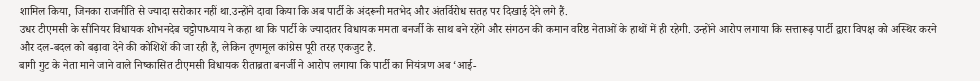शामिल किया, जिनका राजनीति से ज्यादा सरोकार नहीं था.उन्होंने दावा किया कि अब पार्टी के अंदरूनी मतभेद और अंतर्विरोध सतह पर दिखाई देने लगे हैं.
उधर टीएमसी के सीनियर विधायक शोभनदेब चट्टोपाध्याय ने कहा था कि पार्टी के ज्यादातर विधायक ममता बनर्जी के साथ बने रहेंगे और संगठन की कमान वरिष्ठ नेताओं के हाथों में ही रहेगी. उन्होंने आरोप लगाया कि सत्तारूढ़ पार्टी द्वारा विपक्ष को अस्थिर करने और दल-बदल को बढ़ावा देने की कोशिशें की जा रही हैं, लेकिन तृणमूल कांग्रेस पूरी तरह एकजुट है.
बागी गुट के नेता माने जाने वाले निष्कासित टीएमसी विधायक रीताब्रता बनर्जी ने आरोप लगाया कि पार्टी का नियंत्रण अब ‘आई-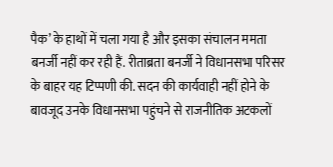पैक’ के हाथों में चला गया है और इसका संचालन ममता बनर्जी नहीं कर रही हैं. रीताब्रता बनर्जी ने विधानसभा परिसर के बाहर यह टिप्पणी की. सदन की कार्यवाही नहीं होने के बावजूद उनके विधानसभा पहुंचने से राजनीतिक अटकलों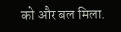को और बल मिला.